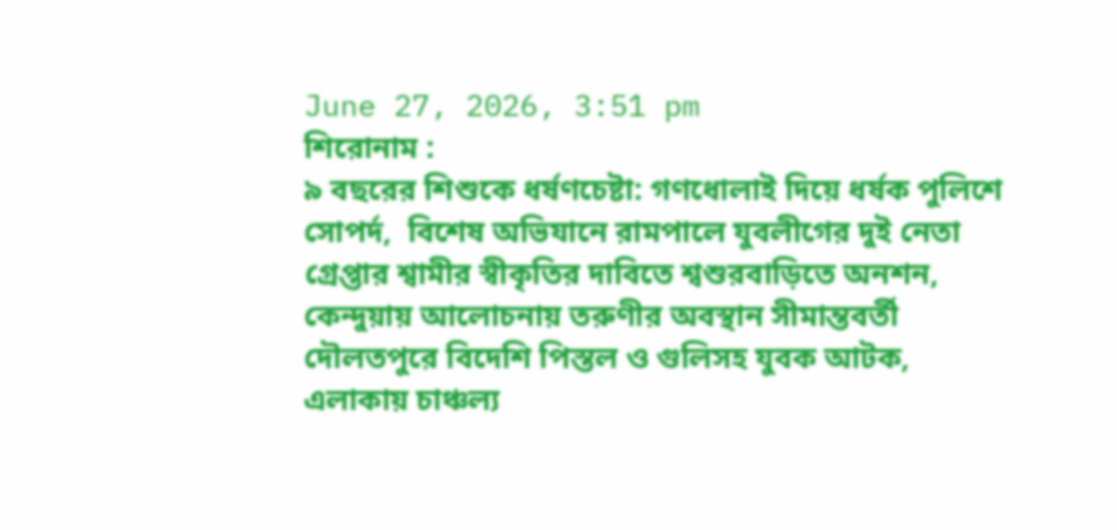June 27, 2026, 3:51 pm
শিরোনাম :
৯ বছরের শিশুকে ধর্ষণচেষ্টা: গণধোলাই দিয়ে ধর্ষক পুলিশে সোপর্দ,  বিশেষ অভিযানে রামপালে যুবলীগের দুই নেতা গ্রেপ্তার শ্বামীর স্বীকৃতির দাবিতে শ্বশুরবাড়িতে অনশন, কেন্দুয়ায় আলোচনায় তরুণীর অবস্থান সীমান্তবর্তী দৌলতপুরে বিদেশি পিস্তল ও গুলিসহ যুবক আটক, এলাকায় চাঞ্চল্য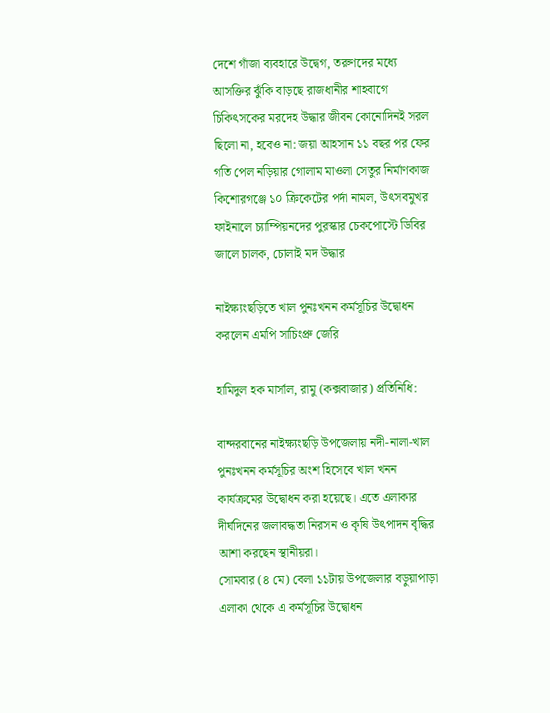দেশে গাঁজা ব্যবহারে উদ্বেগ, তরুণদের মধ্যে আসক্তির ঝুঁকি বাড়ছে রাজধানীর শাহবাগে চিকিৎসকের মরদেহ উদ্ধার জীবন কোনোদিনই সরল ছিলো না, হবেও না: জয়া আহসান ১১ বছর পর ফের গতি পেল নড়িয়ার গোলাম মাওলা সেতুর নির্মাণকাজ কিশোরগঞ্জে ১০ ক্রিকেটের পর্দা নামল, উৎসবমুখর ফাইনালে চ্যাম্পিয়নদের পুরস্কার চেকপোস্টে ডিবির জালে চালক, চোলাই মদ উদ্ধার

নাইক্ষ্যংছড়িতে খাল পুনঃখনন কর্মসূচির উদ্বোধন করলেন এমপি সাচিংপ্রু জেরি

হামিদুল হক মার্সাল, রামু (কক্সবাজার) প্রতিনিধি:

বান্দরবানের নাইক্ষ্যংছড়ি উপজেলায় নদী-নালা-খাল পুনঃখনন কর্মসূচির অংশ হিসেবে খাল খনন কার্যক্রমের উদ্বোধন করা হয়েছে। এতে এলাকার দীর্ঘদিনের জলাবদ্ধতা নিরসন ও কৃষি উৎপাদন বৃদ্ধির আশা করছেন স্থানীয়রা।
সোমবার (৪ মে) বেলা ১১টায় উপজেলার বড়ুয়াপাড়া এলাকা থেকে এ কর্মসূচির উদ্বোধন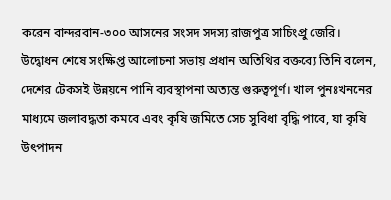করেন বান্দরবান-৩০০ আসনের সংসদ সদস্য রাজপুত্র সাচিংপ্রু জেরি।
উদ্বোধন শেষে সংক্ষিপ্ত আলোচনা সভায় প্রধান অতিথির বক্তব্যে তিনি বলেন, দেশের টেকসই উন্নয়নে পানি ব্যবস্থাপনা অত্যন্ত গুরুত্বপূর্ণ। খাল পুনঃখননের মাধ্যমে জলাবদ্ধতা কমবে এবং কৃষি জমিতে সেচ সুবিধা বৃদ্ধি পাবে, যা কৃষি উৎপাদন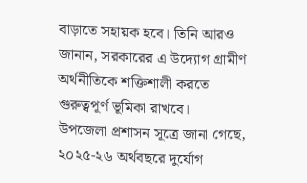বাড়াতে সহায়ক হবে। তিনি আরও জানান, সরকারের এ উদ্যোগ গ্রামীণ অর্থনীতিকে শক্তিশালী করতে গুরুত্বপূর্ণ ভূমিকা রাখবে।
উপজেলা প্রশাসন সূত্রে জানা গেছে, ২০২৫-২৬ অর্থবছরে দুর্যোগ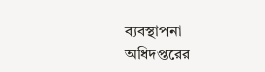ব্যবস্থাপনা অধিদপ্তরের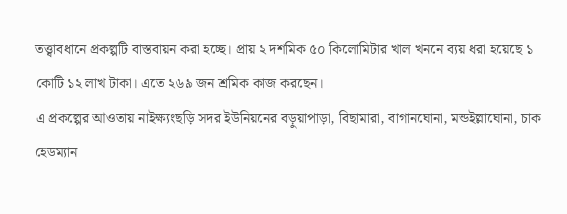তত্ত্বাবধানে প্রকল্পটি বাস্তবায়ন করা হচ্ছে। প্রায় ২ দশমিক ৫০ কিলোমিটার খাল খননে ব্যয় ধরা হয়েছে ১ কোটি ১২ লাখ টাকা। এতে ২৬৯ জন শ্রমিক কাজ করছেন।
এ প্রকল্পের আওতায় নাইক্ষ্যংছড়ি সদর ইউনিয়নের বড়ুয়াপাড়া, বিছামারা, বাগানঘোনা, মন্ডইল্লাঘোনা, চাক হেডম্যান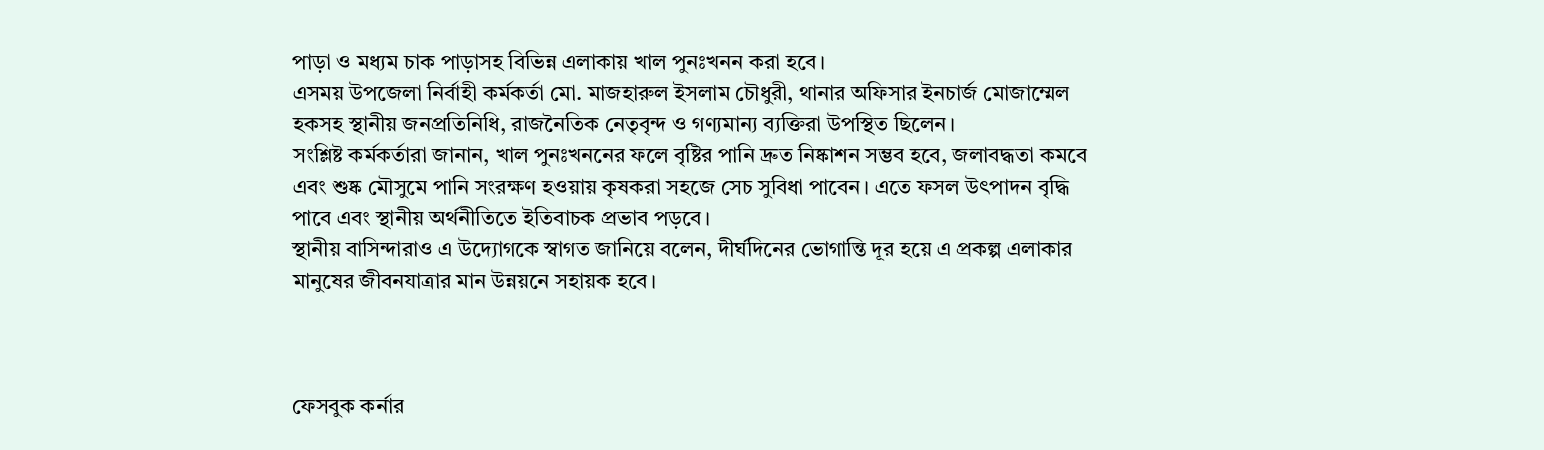পাড়া ও মধ্যম চাক পাড়াসহ বিভিন্ন এলাকায় খাল পুনঃখনন করা হবে।
এসময় উপজেলা নির্বাহী কর্মকর্তা মো. মাজহারুল ইসলাম চৌধুরী, থানার অফিসার ইনচার্জ মোজাম্মেল হকসহ স্থানীয় জনপ্রতিনিধি, রাজনৈতিক নেতৃবৃন্দ ও গণ্যমান্য ব্যক্তিরা উপস্থিত ছিলেন।
সংশ্লিষ্ট কর্মকর্তারা জানান, খাল পুনঃখননের ফলে বৃষ্টির পানি দ্রুত নিষ্কাশন সম্ভব হবে, জলাবদ্ধতা কমবে এবং শুষ্ক মৌসুমে পানি সংরক্ষণ হওয়ায় কৃষকরা সহজে সেচ সুবিধা পাবেন। এতে ফসল উৎপাদন বৃদ্ধি পাবে এবং স্থানীয় অর্থনীতিতে ইতিবাচক প্রভাব পড়বে।
স্থানীয় বাসিন্দারাও এ উদ্যোগকে স্বাগত জানিয়ে বলেন, দীর্ঘদিনের ভোগান্তি দূর হয়ে এ প্রকল্প এলাকার মানুষের জীবনযাত্রার মান উন্নয়নে সহায়ক হবে।



ফেসবুক কর্নার